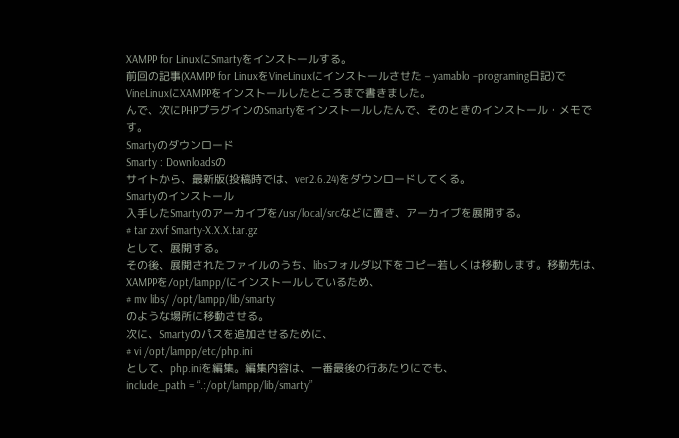XAMPP for LinuxにSmartyをインストールする。
前回の記事(XAMPP for LinuxをVineLinuxにインストールさせた – yamablo –programing日記)で
VineLinuxにXAMPPをインストールしたところまで書きました。
んで、次にPHPプラグインのSmartyをインストールしたんで、そのときのインストール・メモです。
Smartyのダウンロード
Smarty : Downloadsの
サイトから、最新版(投稿時では、ver2.6.24)をダウンロードしてくる。
Smartyのインストール
入手したSmartyのアーカイブを/usr/local/srcなどに置き、アーカイブを展開する。
# tar zxvf Smarty-X.X.X.tar.gz
として、展開する。
その後、展開されたファイルのうち、libsフォルダ以下をコピー若しくは移動します。移動先は、
XAMPPを/opt/lampp/にインストールしているため、
# mv libs/ /opt/lampp/lib/smarty
のような場所に移動させる。
次に、Smartyのパスを追加させるために、
# vi /opt/lampp/etc/php.ini
として、php.iniを編集。編集内容は、一番最後の行あたりにでも、
include_path = “.:/opt/lampp/lib/smarty”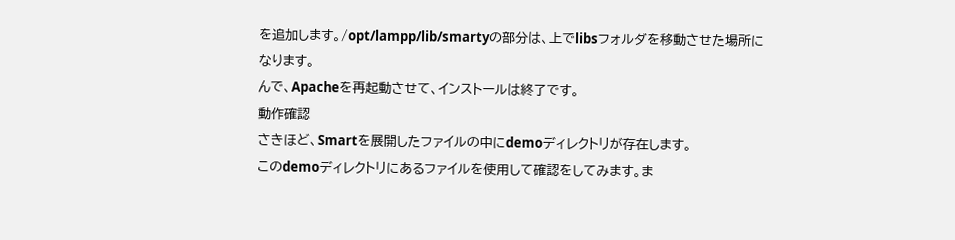を追加します。/opt/lampp/lib/smartyの部分は、上でlibsフォルダを移動させた場所に
なります。
んで、Apacheを再起動させて、インストールは終了です。
動作確認
さきほど、Smartを展開したファイルの中にdemoディレクトリが存在します。
このdemoディレクトリにあるファイルを使用して確認をしてみます。ま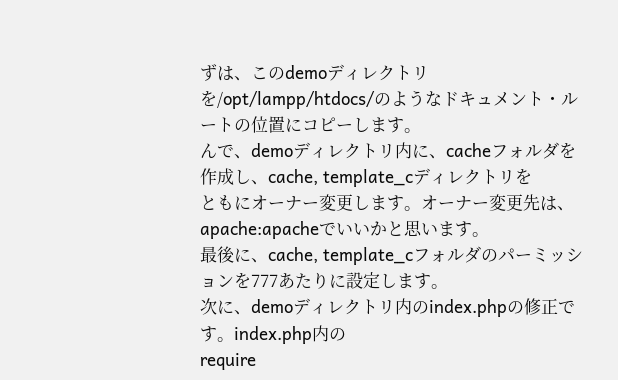ずは、このdemoディレクトリ
を/opt/lampp/htdocs/のようなドキュメント・ルートの位置にコピーします。
んで、demoディレクトリ内に、cacheフォルダを作成し、cache, template_cディレクトリを
ともにオーナー変更します。オーナー変更先は、apache:apacheでいいかと思います。
最後に、cache, template_cフォルダのパーミッションを777あたりに設定します。
次に、demoディレクトリ内のindex.phpの修正です。index.php内の
require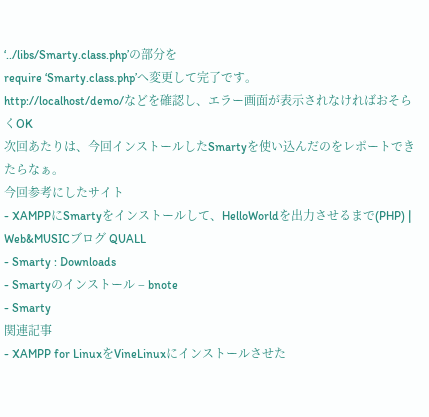‘../libs/Smarty.class.php’の部分を
require ‘Smarty.class.php’へ変更して完了です。
http://localhost/demo/などを確認し、エラー画面が表示されなければおそらくOK
次回あたりは、今回インストールしたSmartyを使い込んだのをレポートできたらなぁ。
今回参考にしたサイト
- XAMPPにSmartyをインストールして、HelloWorldを出力させるまで(PHP) | Web&MUSICブログ QUALL
- Smarty : Downloads
- Smartyのインストール – bnote
- Smarty
関連記事
- XAMPP for LinuxをVineLinuxにインストールさせた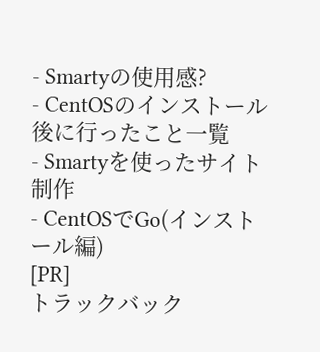- Smartyの使用感?
- CentOSのインストール後に行ったこと一覧
- Smartyを使ったサイト制作
- CentOSでGo(インストール編)
[PR]
トラックバック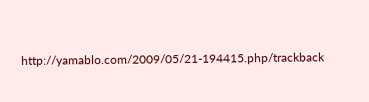http://yamablo.com/2009/05/21-194415.php/trackback